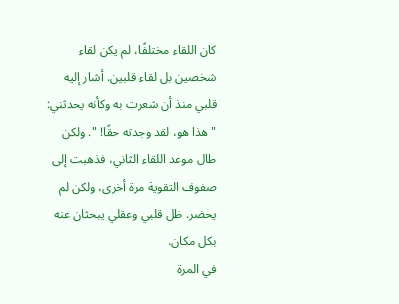كان اللقاء مختلفًا، لم يكن لقاء شخصين بل لقاء قلبين. أشار إليه قلبي منذ أن شعرت به وكأنه يحدثني: "هذا هو، لقد وجدته حقًا! ". ولكن طال موعد اللقاء الثاني، فذهبت إلى صفوف التقوية مرة أخرى، ولكن لم يحضر. ظل قلبي وعقلي يبحثان عنه بكل مكان.
في المرة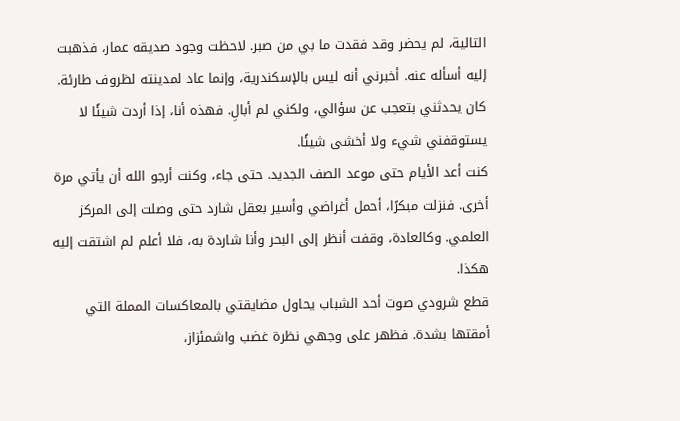التالية، لم يحضر وقد فقدت ما بي من صبر. لاحظت وجود صديقه عمار، فذهبت إليه أسأله عنه. أخبرني أنه ليس بالإسكندرية، وإنما عاد لمدينته لظروف طارئة. كان يحدثني بتعجب عن سؤالي، ولكني لم أبالِ. فهذه أنا، إذا أردت شيئًا لا يستوقفني شيء ولا أخشى شيئًا.
كنت أعد الأيام حتى موعد الصف الجديد. حتى جاء، وكنت أرجو الله أن يأتي مرة أخرى. فنزلت مبكرًا، أحمل أغراضي وأسير بعقل شارد حتى وصلت إلى المركز العلمي. وكالعادة، وقفت أنظر إلى البحر وأنا شاردة به، فلا أعلم لم اشتقت إليه هكذا.
قطع شرودي صوت أحد الشباب يحاول مضايقتي بالمعاكسات المملة التي أمقتها بشدة. فظهر على وجهي نظرة غضب واشمئزاز،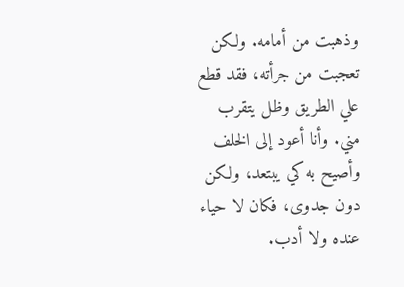وذهبت من أمامه. ولكن تعجبت من جرأته، فقد قطع علي الطريق وظل يتقرب مني. وأنا أعود إلى الخلف وأصيح به كي يبتعد، ولكن دون جدوى، فكان لا حياء عنده ولا أدب.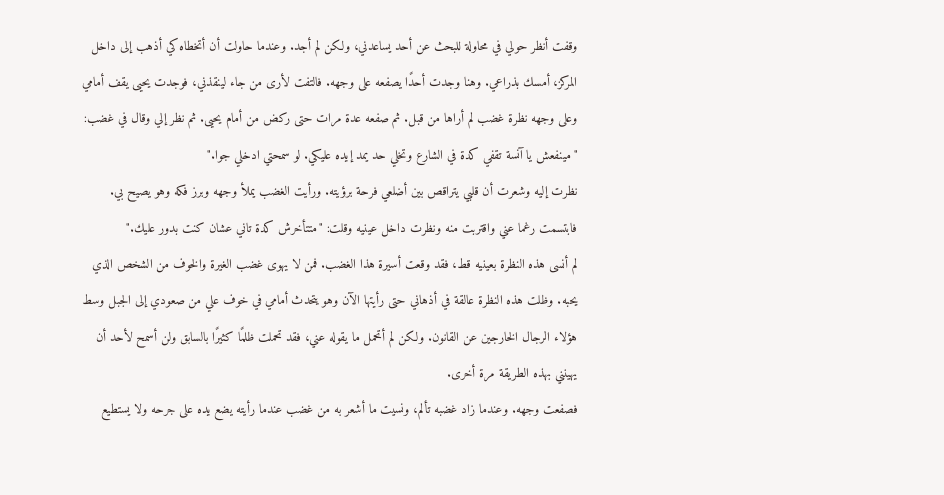وقفت أنظر حولي في محاولة للبحث عن أحد يساعدني، ولكن لم أجد. وعندما حاولت أن أتخطاه كي أذهب إلى داخل المركز، أمسك بذراعي. وهنا وجدت أحدًا يصفعه على وجهه. فالتفت لأرى من جاء لينقذني، فوجدت يحيى يقف أمامي وعلى وجهه نظرة غضب لم أراها من قبل. ثم صفعه عدة مرات حتى ركض من أمام يحيى. ثم نظر إلي وقال في غضب: "مينفعش يا آنسة تقفي كدة في الشارع وتخلي حد يمد إيده عليكي. لو سمحتي ادخلي جوا."
نظرت إليه وشعرت أن قلبي يتراقص بين أضلعي فرحة برؤيته. ورأيت الغضب يملأ وجهه وبرز فكه وهو يصيح بي. فابتسمت رغما عني واقتربت منه ونظرت داخل عينيه وقلت: "متتأخرش كدة تاني عشان كنت بدور عليك."
لم أنسى هذه النظرة بعينيه قط، فقد وقعت أسيرة هذا الغضب. فمن لا يهوى غضب الغيرة والخوف من الشخص الذي يحبه. وظلت هذه النظرة عالقة في أذهاني حتى رأيتها الآن وهو يتحدث أمامي في خوف علي من صعودي إلى الجبل وسط هؤلاء الرجال الخارجين عن القانون. ولكن لم أتحمل ما يقوله عني، فقد تحملت ظلمًا كثيرًا بالسابق ولن أسمح لأحد أن يهينني بهذه الطريقة مرة أخرى.
فصفعت وجهه. وعندما زاد غضبه تألم، ونسيت ما أشعر به من غضب عندما رأيته يضع يده على جرحه ولا يستطيع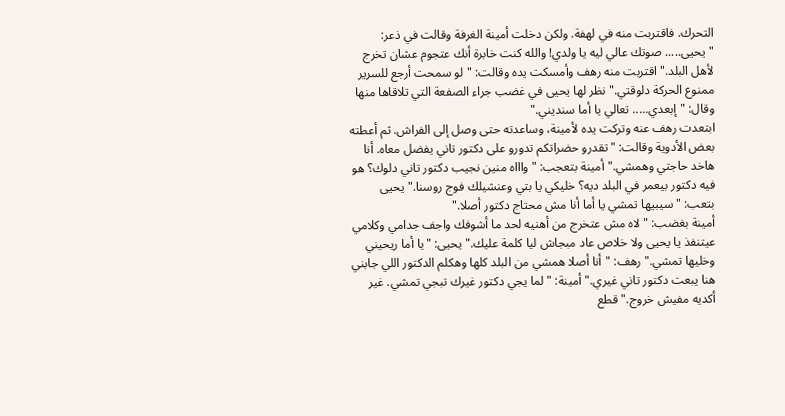التحرك. فاقتربت منه في لهفة. ولكن دخلت أمينة الغرفة وقالت في ذعر: "يحيى..... صوتك عالي ليه يا ولدي! والله كنت خابرة أنك عتجوم عشان تخرج لأهل البلد." اقتربت منه رهف وأمسكت يده وقالت: "لو سمحت أرجع للسرير ممنوع الحركة دلوقتي." نظر لها يحيى في غضب جراء الصفعة التي تلاقاها منها وقال: "إبعدي..... تعالي يا أما سنديني."
ابتعدت رهف عنه وتركت يده لأمينة، وساعدته حتى وصل إلى الفراش. ثم أعطته بعض الأدوية وقالت: "تقدرو حضراتكم تدورو على دكتور تاني يفضل معاه. أنا هاخد حاجتي وهمشي." أمينة بتعجب: "واااه منين نجيب دكتور تاني دلوك؟ هو فيه دكتور بيعمر في البلد ديه؟ خليكي يا بتي وعنشيلك فوج روسنا." يحيى بتعب: "سيبيها تمشي يا أما أنا مش محتاج دكتور أصلا."
أمينة بغضب: "لاه مش عتخرج من أهنيه لحد ما أشوفك واجف جدامي وكلامي عيتنفذ يا يحيى ولا خلاص عاد مبجاش ليا كلمة عليك." يحيى: "يا أما ريحيني وخليها تمشي." رهف: "أنا أصلا همشي من البلد كلها وهكلم الدكتور اللي جابني هنا يبعت دكتور تاني غيري." أمينة: "لما يجي دكتور غيرك تبجي تمشي. غير أكديه مفيش خروج." قطع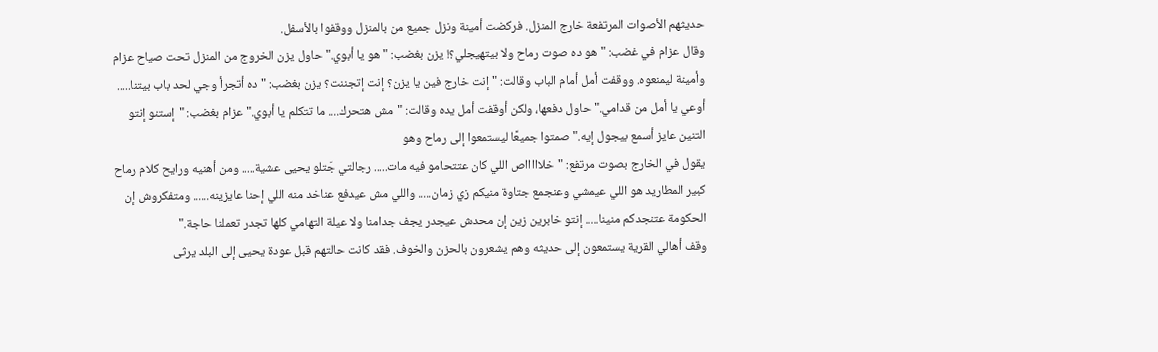حديثهم الأصوات المرتفعة خارج المنزل. فركضت أمينة ونزل جميع من بالمنزل ووقفوا بالأسفل.
وقال عزام في غضب: "هو ده صوت رماح ولا بيتهيجلي؟! يزن بغضب: "هو يا أبوي." حاول يزن الخروج من المنزل تحت صياح عزام وأمينة ليمنعوه. ووقفت أمل أمام الباب وقالت: "إنت خارج فين يا يزن؟ إنت إتجننت؟ يزن بغضب: "ده أتجرأ وجي لحد باب بيتنا..... أوعي يا أمل من قدامي." حاول دفعها، ولكن أوقفت أمل يده وقالت: "مش هتحرك.... ما تتكلم يا أبوي." عزام بغضب: "إستنو إنتو التنين عايز أسمع بيجول إيه." صمتوا جميعًا ليستمعوا إلى رماح وهو
يقول في الخارج بصوت مرتفع: "خلاااااص اللي كان عتتحامو فيه مات..... رجالتي جَتلو يحيى عشية..... ومن أهنيه ورايح كلام رماح كبير المطاريد هو اللي عيمشي وعنجمع جتاوة منيكم زي زمان..... واللي مش عيدفع عناخد منه اللي إحنا عايزينه...... ومتفكروش إن الحكومة عتنجدكم منينا..... إنتو خابرين زين إن محدش عيجدر يجف جدامنا ولا عيلة التهامي كلها تجدر تعملنا حاجة."
وقف أهالي القرية يستمعون إلى حديثه وهم يشعرون بالحزن والخوف. فقد كانت حالتهم قبل عودة يحيى إلى البلد يرثى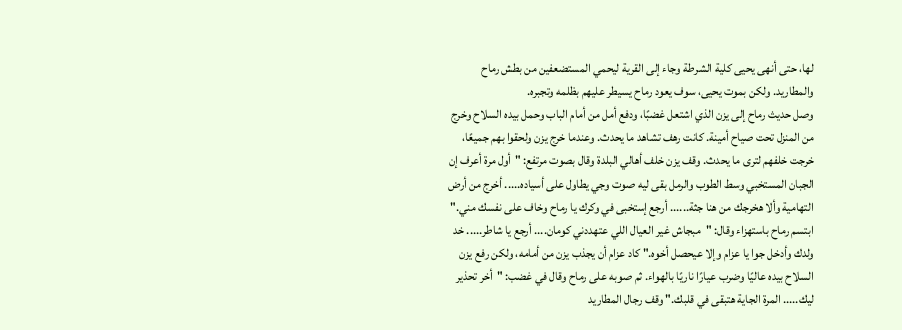لها، حتى أنهى يحيى كلية الشرطة وجاء إلى القرية ليحمي المستضعفين من بطش رماح والمطاريد. ولكن بموت يحيى، سوف يعود رماح يسيطر عليهم بظلمه وتجبره.
وصل حديث رماح إلى يزن الذي اشتعل غضبًا، ودفع أمل من أمام الباب وحمل بيده السلاح وخرج من المنزل تحت صياح أمينة. كانت رهف تشاهد ما يحدث. وعندما خرج يزن ولحقوا بهم جميعًا، خرجت خلفهم لترى ما يحدث. وقف يزن خلف أهالي البلدة وقال بصوت مرتفع: "أول مرة أعرف إن الجبان المستخبي وسط الطوب والرمل بقى ليه صوت وجي يطاول على أسياده..... أخرج من أرض التهامية وألا هخرجك من هنا جثة...... أرجع إستخبى في وكرك يا رماح وخاف على نفسك مني."
ابتسم رماح باستهزاء وقال: "مبجاش غير العيال اللي عتهددني كومان.... أرجع يا شاطر..... خد ولدك وأدخل جوا يا عزام وإلا عيحصل أخوه." كاد عزام أن يجذب يزن من أمامه، ولكن رفع يزن السلاح بيده عاليًا وضرب عيارًا ناريًا بالهواء. ثم صوبه على رماح وقال في غضب: "أخر تحذير ليك..... المرة الجاية هتبقى في قلبك." وقف رجال المطاريد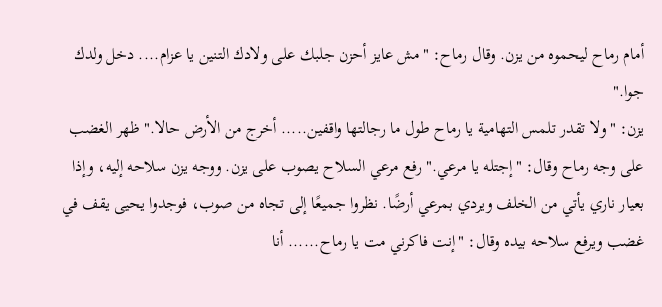أمام رماح ليحموه من يزن. وقال رماح: "مش عايز أحزن جلبك على ولادك التنين يا عزام.... دخل ولدك جوا."
يزن: "ولا تقدر تلمس التهامية يا رماح طول ما رجالتها واقفين..... أخرج من الأرض حالا." ظهر الغضب على وجه رماح وقال: "إجتله يا مرعي." رفع مرعي السلاح يصوب على يزن. ووجه يزن سلاحه إليه، وإذا بعيار ناري يأتي من الخلف ويردي بمرعي أرضًا. نظروا جميعًا إلى تجاه من صوب، فوجدوا يحيى يقف في غضب ويرفع سلاحه بيده وقال: "إنت فاكرني مت يا رماح...... أنا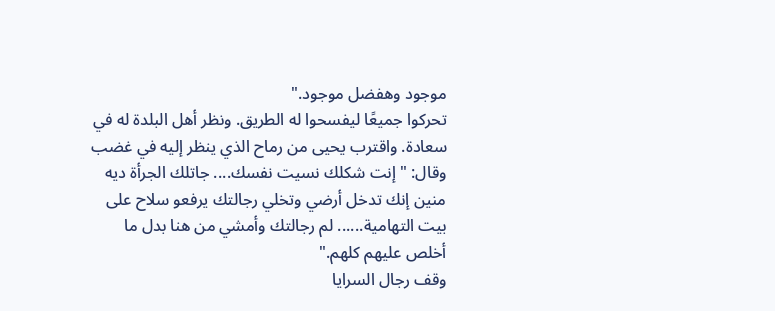موجود وهفضل موجود."
تحركوا جميعًا ليفسحوا له الطريق. ونظر أهل البلدة له في سعادة. واقترب يحيى من رماح الذي ينظر إليه في غضب وقال: "إنت شكلك نسيت نفسك.... جاتلك الجرأة ديه منين إنك تدخل أرضي وتخلي رجالتك يرفعو سلاح على بيت التهامية...... لم رجالتك وأمشي من هنا بدل ما أخلص عليهم كلهم."
وقف رجال السرايا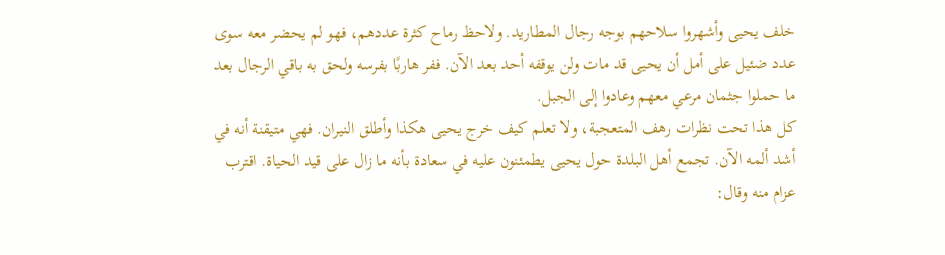خلف يحيى وأشهروا سلاحهم بوجه رجال المطاريد. ولاحظ رماح كثرة عددهم، فهو لم يحضر معه سوى عدد ضئيل على أمل أن يحيى قد مات ولن يوقفه أحد بعد الآن. ففر هاربًا بفرسه ولحق به باقي الرجال بعد ما حملوا جثمان مرعي معهم وعادوا إلى الجبل.
كل هذا تحت نظرات رهف المتعجبة، ولا تعلم كيف خرج يحيى هكذا وأطلق النيران. فهي متيقنة أنه في أشد ألمه الآن. تجمع أهل البلدة حول يحيى يطمئنون عليه في سعادة بأنه ما زال على قيد الحياة. اقترب عزام منه وقال: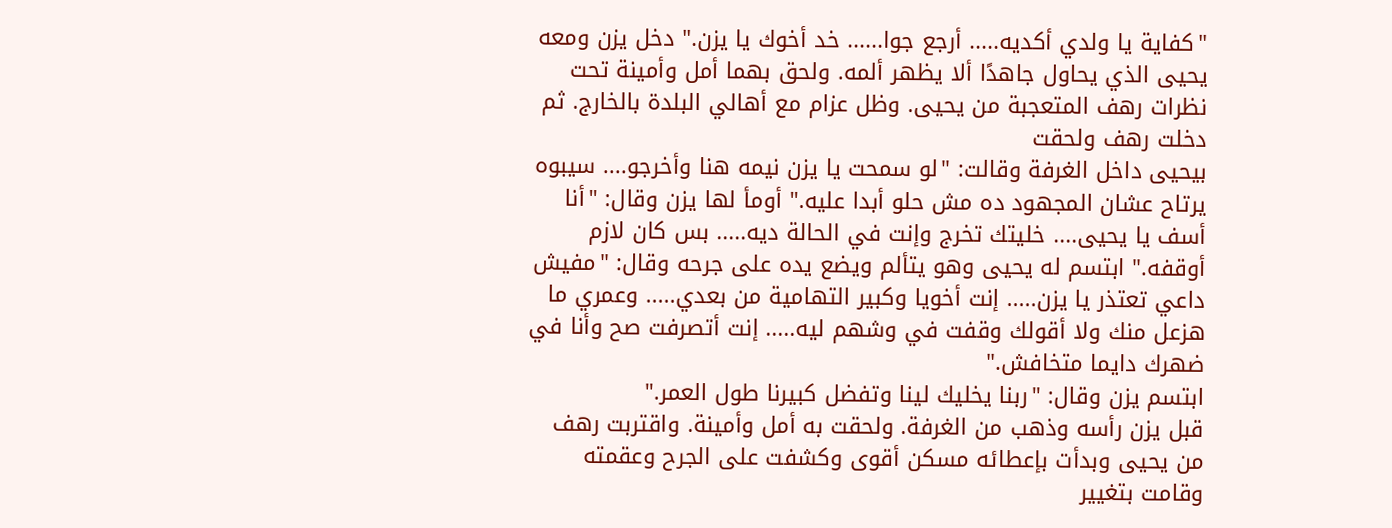"كفاية يا ولدي أكديه..... أرجع جوا...... خد أخوك يا يزن." دخل يزن ومعه يحيى الذي يحاول جاهدًا ألا يظهر ألمه. ولحق بهما أمل وأمينة تحت نظرات رهف المتعجبة من يحيى. وظل عزام مع أهالي البلدة بالخارج. ثم دخلت رهف ولحقت
بيحيى داخل الغرفة وقالت: "لو سمحت يا يزن نيمه هنا وأخرجو.... سيبوه يرتاح عشان المجهود ده مش حلو أبدا عليه." أومأ لها يزن وقال: "أنا أسف يا يحيى.... خليتك تخرج وإنت في الحالة ديه..... بس كان لازم أوقفه." ابتسم له يحيى وهو يتألم ويضع يده على جرحه وقال: "مفيش داعي تعتذر يا يزن..... إنت أخويا وكبير التهامية من بعدي..... وعمري ما هزعل منك ولا أقولك وقفت في وشهم ليه..... إنت أتصرفت صح وأنا في ضهرك دايما متخافش."
ابتسم يزن وقال: "ربنا يخليك لينا وتفضل كبيرنا طول العمر."
قبل يزن رأسه وذهب من الغرفة. ولحقت به أمل وأمينة. واقتربت رهف من يحيى وبدأت بإعطائه مسكن أقوى وكشفت على الجرح وعقمته وقامت بتغيير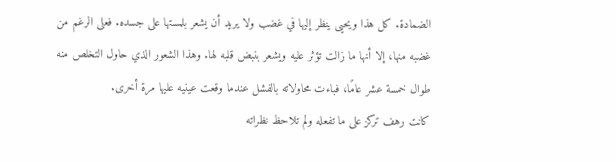الضمادة. كل هذا ويحيى ينظر إليها في غضب ولا يريد أن يشعر بلمستها على جسده. فعلى الرغم من غضبه منها، إلا أنها ما زالت تؤثر عليه ويشعر بنبض قلبه لها. وهذا الشعور الذي حاول التخلص منه طوال خمسة عشر عامًا، فباءت محاولاته بالفشل عندما وقعت عينيه عليها مرة أخرى.
كانت رهف تركز على ما تفعله ولم تلاحظ نظراته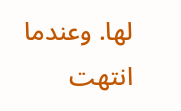لها. وعندما انتهت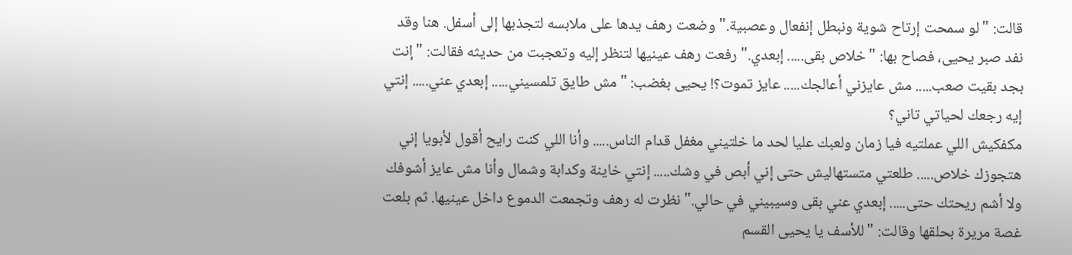قالت: "لو سمحت إرتاح شوية ونبطل إنفعال وعصبية." وضعت رهف يدها على ملابسه لتجذبها إلى أسفل. هنا وقد نفد صبر يحيى، فصاح بها: "خلاص بقى..... إبعدي." رفعت رهف عينيها لتنظر إليه وتعجبت من حديثه فقالت: "إنت بجد بقيت صعب..... مش عايزني أعالجك..... عايز تموت؟! يحيى بغضب: "مش طايق تلمسيني..... إبعدي عني..... إنتي إيه رجعك لحياتي تاني؟
مكفكيش اللي عملتيه فيا زمان ولعبك عليا لحد ما خلتيني مغفل قدام الناس..... وأنا اللي كنت رايح أقول لأبويا إني هتجوزك خلاص..... طلعتي متستهاليش حتى إني أبص في وشك..... إنتي خاينة وكدابة وشمال وأنا مش عايز أشوفك ولا أشم ريحتك حتى..... إبعدي عني بقى وسيبيني في حالي." نظرت له رهف وتجمعت الدموع داخل عينيها. ثم بلعت
غصة مريرة بحلقها وقالت: "للأسف يا يحيى القسم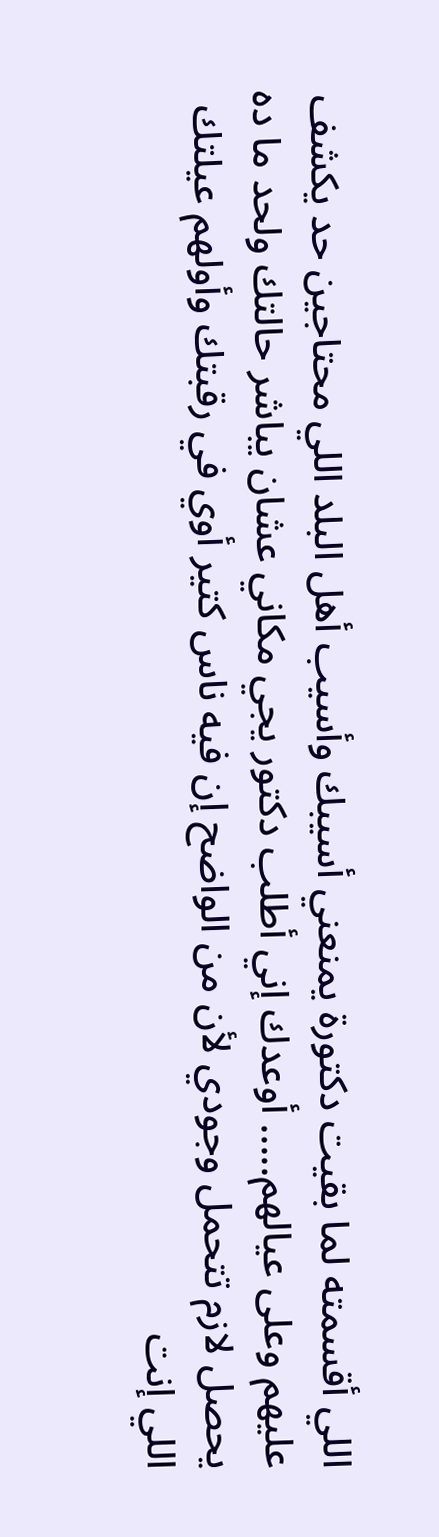اللي أقسمته لما بقيت دكتورة يمنعني أسيبك وأسيب أهل البلد اللي محتاجين حد يكشف عليهم وعلى عيالهم..... أوعدك إني أطلب دكتور يجي مكاني عشان يباشر حالتك ولحد ما ده يحصل لازم تتحمل وجودي لأن من الواضح إن فيه ناس كتير أوي في رقبتك وأولهم عيلتك اللي إنت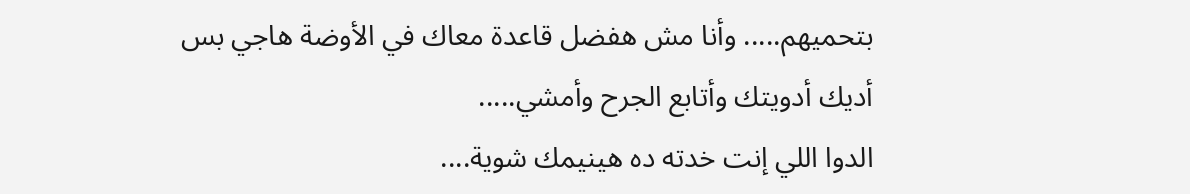بتحميهم..... وأنا مش هفضل قاعدة معاك في الأوضة هاجي بس أديك أدويتك وأتابع الجرح وأمشي.....
الدوا اللي إنت خدته ده هينيمك شوية....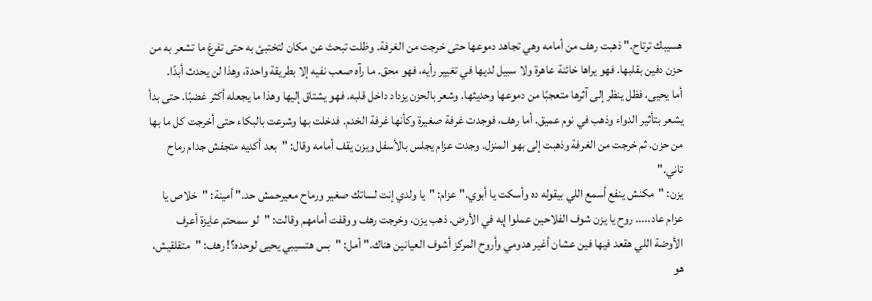هسيبك ترتاح." ذهبت رهف من أمامه وهي تجاهد دموعها حتى خرجت من الغرفة. وظلت تبحث عن مكان لتختبئ به حتى تفرغ ما تشعر به من حزن دفين بقلبها. فهو يراها خائنة عاهرة ولا سبيل لديها في تغيير رأيه، فهو محق. ما رآه صعب نفيه إلا بطريقة واحدة، وهذا لن يحدث أبدًا.
أما يحيى، فظل ينظر إلى آثرها متعجبًا من دموعها وحديثها. وشعر بالحزن يزداد داخل قلبه. فهو يشتاق إليها وهذا ما يجعله أكثر غضبًا. حتى بدأ يشعر بتأثير الدواء وذهب في نوم عميق. أما رهف، فوجدت غرفة صغيرة وكأنها غرفة الخدم. فدخلت بها وشرعت بالبكاء حتى أخرجت كل ما بها من حزن. ثم خرجت من الغرفة وذهبت إلى بهو المنزل. وجدت عزام يجلس بالأسفل ويزن يقف أمامه وقال: "بعد أكديه متجفش جدام رماح تاني."
يزن: "مكنش ينفع أسمع اللي بيقوله ده وأسكت يا أبوي." عزام: "يا ولدي إنت لساتك صغير ورماح معيرحمش حد." أمينة: "خلاص يا عزام عاد..... روح يا يزن شوف الفلاحين عملوا إيه في الأرض. ذهب يزن، وخرجت رهف ووقفت أمامهم وقالت: "لو سمحتم عايزة أعرف الأوضة اللي هقعد فيها فين عشان أغير هدومي وأروح المركز أشوف العيانين هناك." أمل: "بس هتسيبي يحيى لوحده؟! رهف: "متقلقيش، هو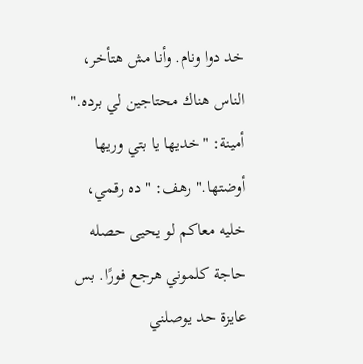خد دوا ونام. وأنا مش هتأخر، الناس هناك محتاجين لي برده."
أمينة: "خديها يا بتي وريها أوضتها." رهف: "ده رقمي، خليه معاكم لو يحيى حصله حاجة كلموني هرجع فورًا. بس عايزة حد يوصلني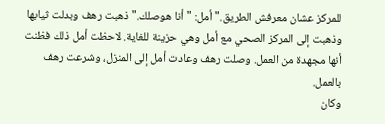للمركز عشان معرفش الطريق." أمل: "أنا هوصلك." ذهبت رهف وبدلت ثيابها وذهبت إلى المركز الصحي مع أمل وهي حزينة للغاية. لاحظت أمل ذلك فظنت أنها مجهدة من العمل. وصلت رهف وعادت أمل إلى المنزل، وشرعت رهف بالعمل.
وكان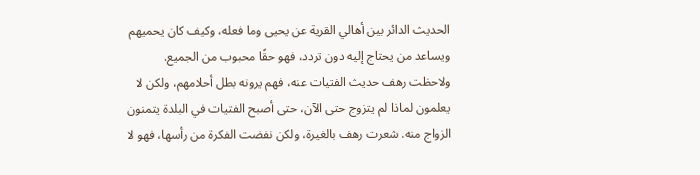الحديث الدائر بين أهالي القرية عن يحيى وما فعله، وكيف كان يحميهم ويساعد من يحتاج إليه دون تردد، فهو حقًا محبوب من الجميع. ولاحظت رهف حديث الفتيات عنه، فهم يرونه بطل أحلامهم، ولكن لا يعلمون لماذا لم يتزوج حتى الآن، حتى أصبح الفتيات في البلدة يتمنون الزواج منه. شعرت رهف بالغيرة، ولكن نفضت الفكرة من رأسها، فهو لا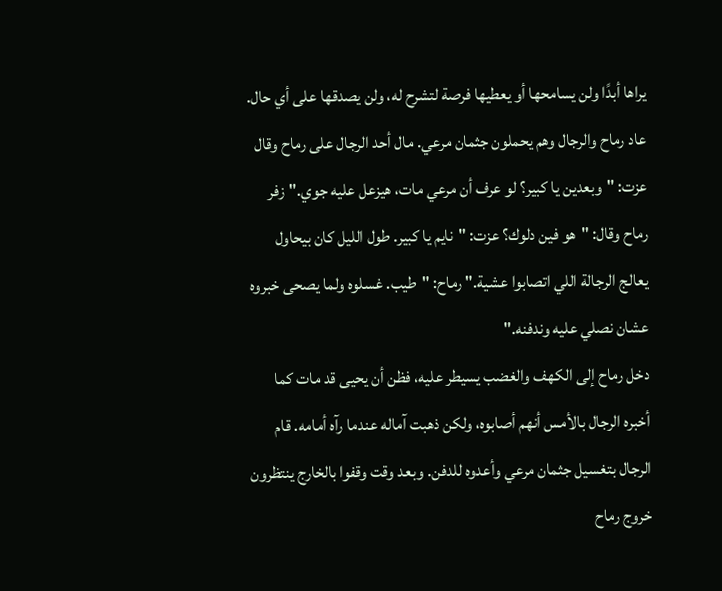يراها أبدًا ولن يسامحها أو يعطيها فرصة لتشرح له، ولن يصدقها على أي حال.
عاد رماح والرجال وهم يحملون جثمان مرعي. مال أحد الرجال على رماح وقال عزت: "وبعدين يا كبير؟ لو عرف أن مرعي مات، هيزعل عليه جوي." زفر رماح وقال: "هو فين دلوك؟ عزت: "نايم يا كبير. طول الليل كان بيحاول يعالج الرجالة اللي اتصابوا عشية." رماح: "طيب. غسلوه ولما يصحى خبروه عشان نصلي عليه وندفنه."
دخل رماح إلى الكهف والغضب يسيطر عليه، فظن أن يحيى قد مات كما أخبره الرجال بالأمس أنهم أصابوه، ولكن ذهبت آماله عندما رآه أمامه. قام الرجال بتغسيل جثمان مرعي وأعدوه للدفن. وبعد وقت وقفوا بالخارج ينتظرون خروج رماح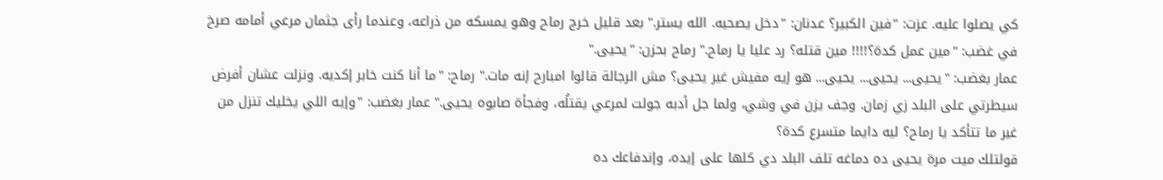كي يصلوا عليه. عزت: "فين الكبير؟ عدنان: "دخل يصحيه. الله يستر." بعد قليل خرج رماح وهو يمسكه من ذراعه، وعندما رأى جثمان مرعي أمامه صرخ في غضب: "مين عمل كدة؟!!!! مين قتله؟ رد عليا يا رماح." رماح بحزن: "يحيى."
عمار بغضب: "يحيى... يحيى... يحيى... هو إيه مفيش غير يحيى؟ مش الرجالة قالوا امبارح إنه مات." رماح: "ما أنا كنت خابر إكديه. ونزلت عشان أفرض سيطرتي على البلد زي زمان. وجف يزن في وشي، ولما جل أدبه جولت لمرعي يقتلُه، وفجأة صابوه يحيى." عمار بغضب: "وإيه اللي يخليك تنزل من غير ما تتأكد يا رماح؟ ليه دايما متسرع كدة؟
قولتلك ميت مرة يحيى ده دماغه تلف البلد دي كلها على إيده، وإندفاعك ده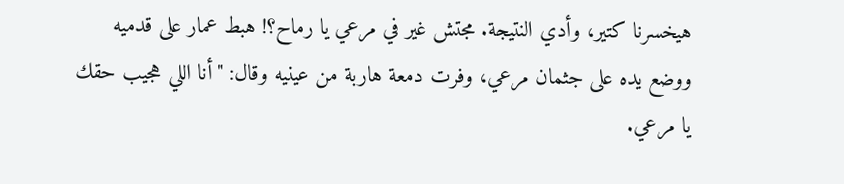هيخسرنا كتير، وأدي النتيجة. مجتش غير في مرعي يا رماح؟! هبط عمار على قدميه ووضع يده على جثمان مرعي، وفرت دمعة هاربة من عينيه وقال: "أنا اللي هجيب حقك يا مرعي.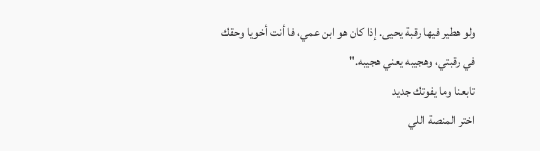ولو هطير فيها رقبة يحيى. إذا كان هو ابن عمي، فا أنت أخويا وحقك في رقبتي، وهجيبه يعني هجيبه."
تابعنا وما يفوتك جديد
اختر المنصة اللي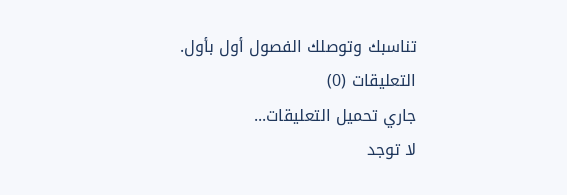تناسبك وتوصلك الفصول أول بأول.
التعليقات (0)
جاري تحميل التعليقات...
لا توجد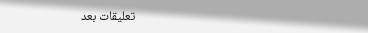تعليقات بعد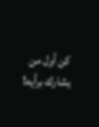كن أول من يشارك برأيه!